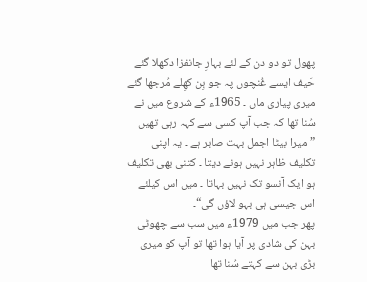پھول تو دو دن کے لئے بہارِ جانفزا دکھلا گئے
حَیف ایسے غُنچوں پہ جو بِن کھِلے مُرجھا گئے
میری پیاری ماں ۔ 1965ء کے شروع میں نے سُنا تھا کہ جب آپ کسی سے کہہ رہی تھیں ”میرا بیٹا اجمل بہت صابر ہے ۔ یہ اپنی تکلیف ظاہر نہیں ہونے دیتا ۔ کتنی بھی تکلیف ہو ایک آنسو تک نہیں بہاتا ۔ میں اس کیلئے اس جیسی ہی بہو لاؤں گی“۔
پھر جب میں 1979ء میں سب سے چھوٹی بہن کی شادی پر آیا ہوا تھا تو آپ کو میری بڑی بہن سے کہتے سُنا تھا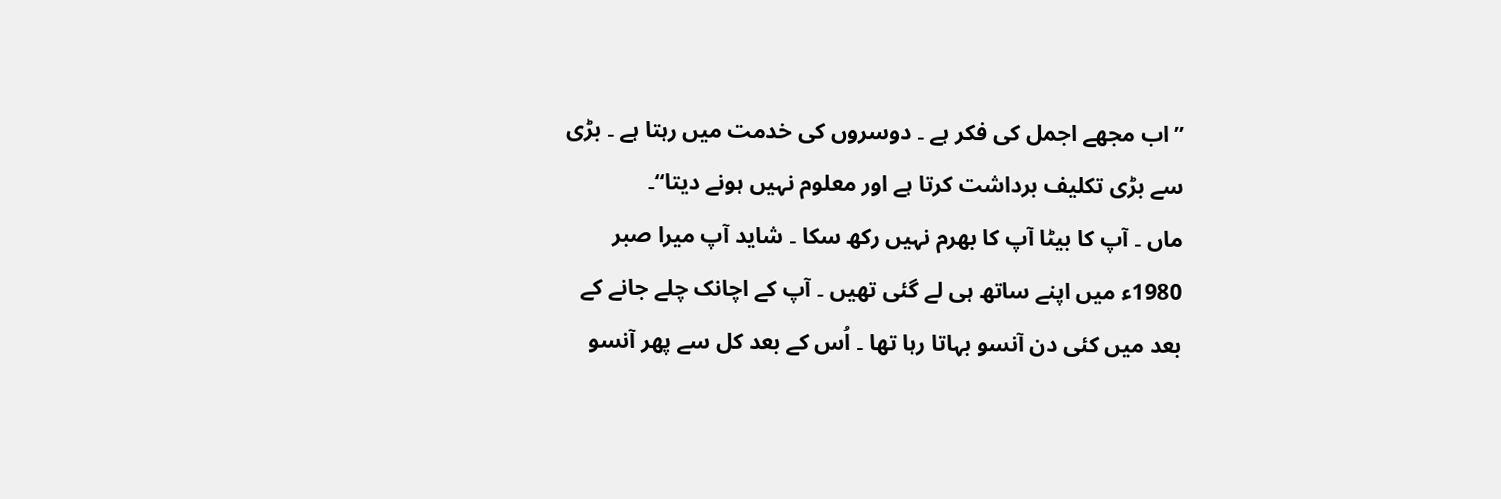”اب مجھے اجمل کی فکر ہے ۔ دوسروں کی خدمت میں رہتا ہے ۔ بڑی سے بڑی تکلیف برداشت کرتا ہے اور معلوم نہیں ہونے دیتا“۔
ماں ۔ آپ کا بیٹا آپ کا بھرم نہیں رکھ سکا ۔ شاید آپ میرا صبر 1980ء میں اپنے ساتھ ہی لے گئی تھیں ۔ آپ کے اچانک چلے جانے کے بعد میں کئی دن آنسو بہاتا رہا تھا ۔ اُس کے بعد کل سے پھر آنسو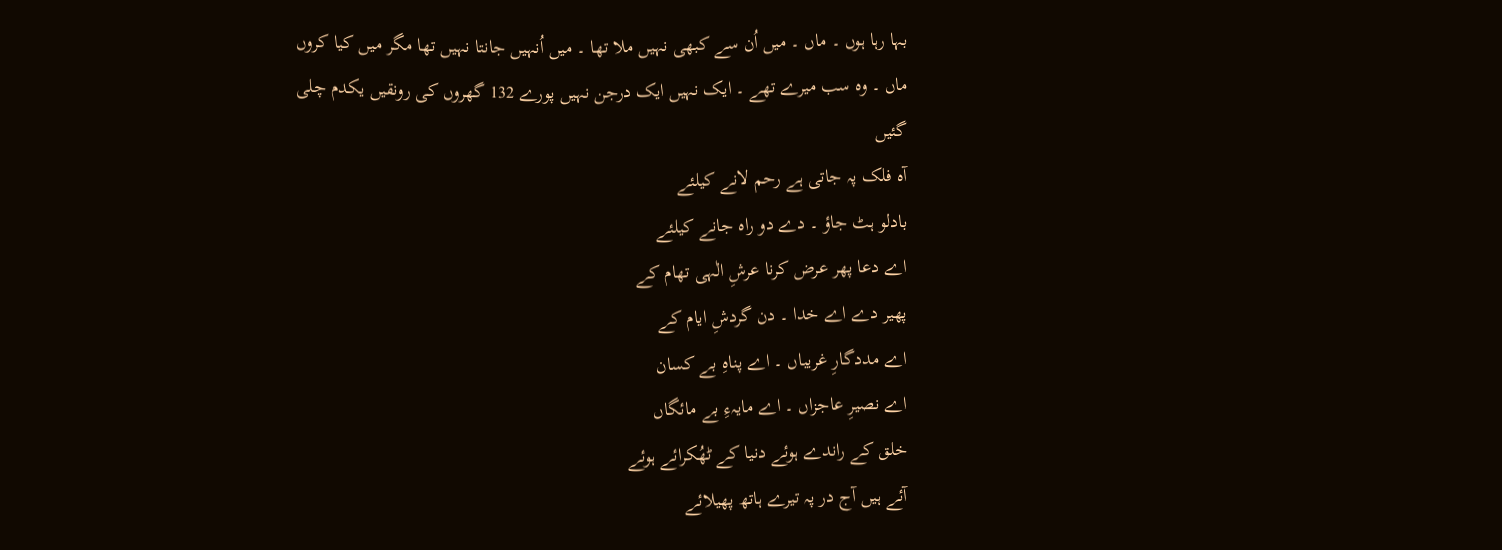بہا رہا ہوں ۔ ماں ۔ میں اُن سے کبھی نہیں ملا تھا ۔ میں اُنہیں جانتا نہیں تھا مگر میں کیا کروں ماں ۔ وہ سب میرے تھے ۔ ایک نہیں ایک درجن نہیں پورے 132 گھروں کی رونقیں یکدم چلی گئیں
آہ فلک پہ جاتی ہے رحم لانے کیلئے
بادلو ہٹ جاؤ ۔ دے دو راہ جانے کیلئے
اے دعا پھر عرض کرنا عرشِ الٰہی تھام کے
پھیر دے اے خدا ۔ دن گردشِ ایام کے
اے مددگارِ غریباں ۔ اے پناہِ بے کسان
اے نصیرِ عاجزاں ۔ اے مایہءِ بے مائگاں
خلق کے راندے ہوئے دنیا کے ٹھُکرائے ہوئے
آئے ہیں آج در پہ تیرے ہاتھ پھیلائے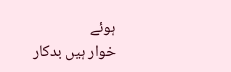ہوئے
خوار ہیں بدکار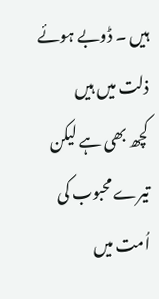ہیں ۔ ڈوبے ہوئے ذلت میں ہیں
کچھ بھی ہے لیکن تیرے محبوب کی اُمت میں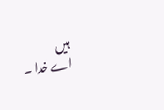ہیں
اے خدا ۔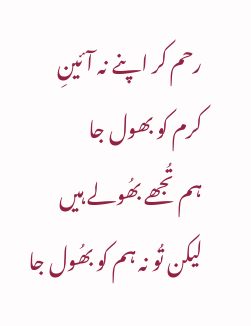رحم کر اپنے نہ آئینِ کرم کو بھول جا
ہم تُجھے بھُولے ہیں لیکن تُو نہ ہم کو بھُول جا